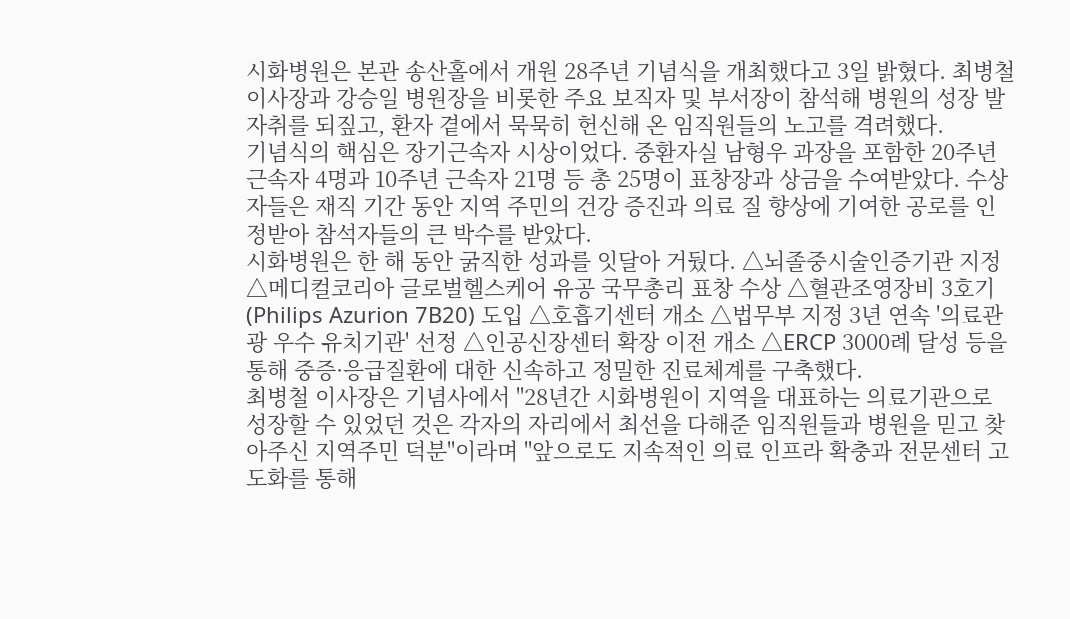시화병원은 본관 송산홀에서 개원 28주년 기념식을 개최했다고 3일 밝혔다. 최병철 이사장과 강승일 병원장을 비롯한 주요 보직자 및 부서장이 참석해 병원의 성장 발자취를 되짚고, 환자 곁에서 묵묵히 헌신해 온 임직원들의 노고를 격려했다.
기념식의 핵심은 장기근속자 시상이었다. 중환자실 남형우 과장을 포함한 20주년 근속자 4명과 10주년 근속자 21명 등 총 25명이 표창장과 상금을 수여받았다. 수상자들은 재직 기간 동안 지역 주민의 건강 증진과 의료 질 향상에 기여한 공로를 인정받아 참석자들의 큰 박수를 받았다.
시화병원은 한 해 동안 굵직한 성과를 잇달아 거뒀다. △뇌졸중시술인증기관 지정 △메디컬코리아 글로벌헬스케어 유공 국무총리 표창 수상 △혈관조영장비 3호기(Philips Azurion 7B20) 도입 △호흡기센터 개소 △법무부 지정 3년 연속 '의료관광 우수 유치기관' 선정 △인공신장센터 확장 이전 개소 △ERCP 3000례 달성 등을 통해 중증·응급질환에 대한 신속하고 정밀한 진료체계를 구축했다.
최병철 이사장은 기념사에서 "28년간 시화병원이 지역을 대표하는 의료기관으로 성장할 수 있었던 것은 각자의 자리에서 최선을 다해준 임직원들과 병원을 믿고 찾아주신 지역주민 덕분"이라며 "앞으로도 지속적인 의료 인프라 확충과 전문센터 고도화를 통해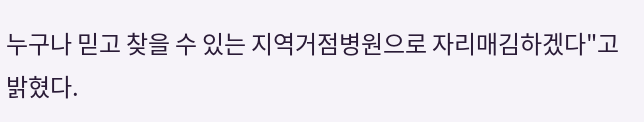누구나 믿고 찾을 수 있는 지역거점병원으로 자리매김하겠다"고 밝혔다.